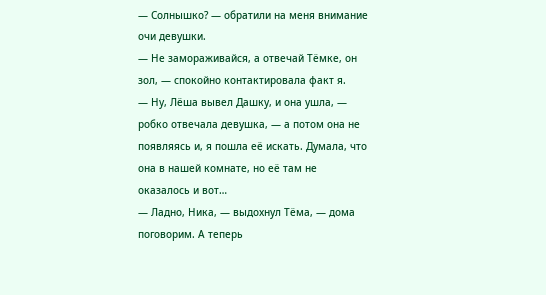— Солнышко? — обратили на меня внимание очи девушки.
— Не замораживайся, а отвечай Тёмке, он зол, — спокойно контактировала факт я.
— Ну, Лёша вывел Дашку, и она ушла, — робко отвечала девушка, — а потом она не появляясь и, я пошла её искать. Думала, что она в нашей комнате, но её там не оказалось и вот…
— Ладно, Ника, — выдохнул Тёма, — дома поговорим. А теперь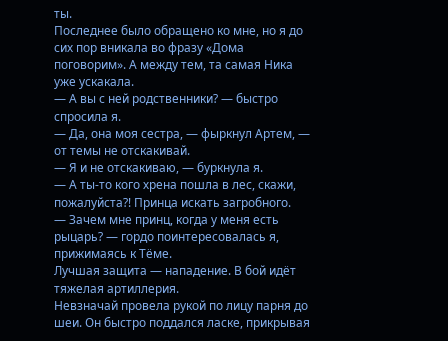ты.
Последнее было обращено ко мне, но я до сих пор вникала во фразу «Дома поговорим». А между тем, та самая Ника уже ускакала.
— А вы с ней родственники? — быстро спросила я.
— Да, она моя сестра, — фыркнул Артем, — от темы не отскакивай.
— Я и не отскакиваю, — буркнула я.
— А ты-то кого хрена пошла в лес, скажи, пожалуйста?! Принца искать загробного.
— Зачем мне принц, когда у меня есть рыцарь? — гордо поинтересовалась я, прижимаясь к Тёме.
Лучшая защита — нападение. В бой идёт тяжелая артиллерия.
Невзначай провела рукой по лицу парня до шеи. Он быстро поддался ласке, прикрывая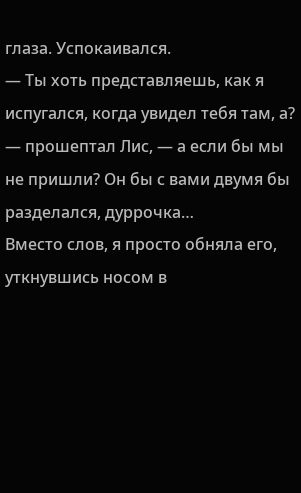глаза. Успокаивался.
— Ты хоть представляешь, как я испугался, когда увидел тебя там, а? — прошептал Лис, — а если бы мы не пришли? Он бы с вами двумя бы разделался, дуррочка…
Вместо слов, я просто обняла его, уткнувшись носом в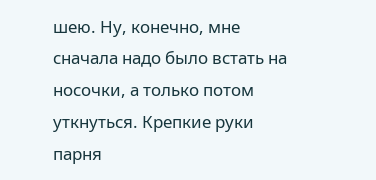шею. Ну, конечно, мне сначала надо было встать на носочки, а только потом уткнуться. Крепкие руки парня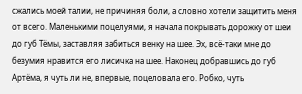сжались моей талии, не причиняя боли, а словно хотели защитить меня от всего. Маленькими поцелуями, я начала покрывать дорожку от шеи до губ Тёмы, заставляя забиться венку на шее. Эх, всё-таки мне до безумия нравится его лисичка на шее. Наконец добравшись до губ Артёма, я чуть ли не, впервые, поцеловала его. Робко, чуть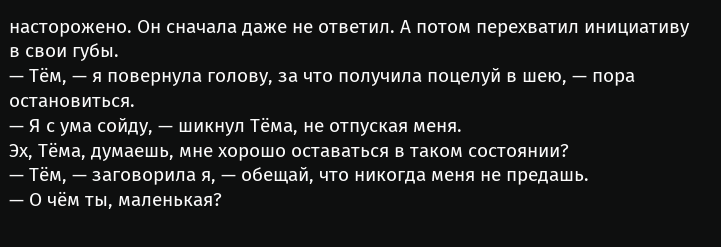насторожено. Он сначала даже не ответил. А потом перехватил инициативу в свои губы.
— Тём, — я повернула голову, за что получила поцелуй в шею, — пора остановиться.
— Я с ума сойду, — шикнул Тёма, не отпуская меня.
Эх, Тёма, думаешь, мне хорошо оставаться в таком состоянии?
— Тём, — заговорила я, — обещай, что никогда меня не предашь.
— О чём ты, маленькая?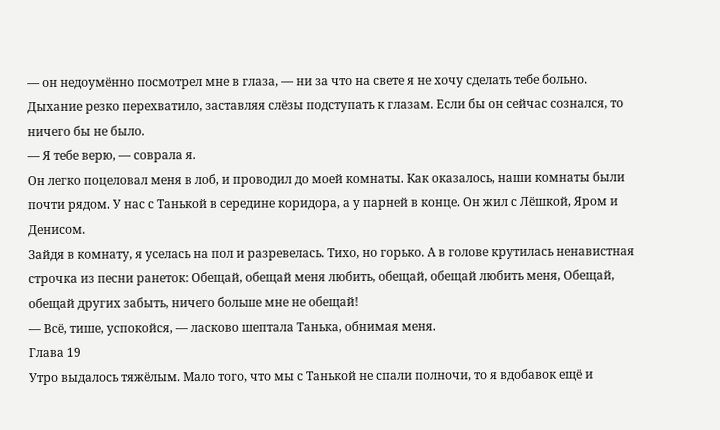— он недоумённо посмотрел мне в глаза, — ни за что на свете я не хочу сделать тебе больно.
Дыхание резко перехватило, заставляя слёзы подступать к глазам. Если бы он сейчас сознался, то ничего бы не было.
— Я тебе верю, — соврала я.
Он легко поцеловал меня в лоб, и проводил до моей комнаты. Как оказалось, наши комнаты были почти рядом. У нас с Танькой в середине коридора, а у парней в конце. Он жил с Лёшкой, Яром и Денисом.
Зайдя в комнату, я уселась на пол и разревелась. Тихо, но горько. А в голове крутилась ненавистная строчка из песни ранеток: Обещай, обещай меня любить, обещай, обещай любить меня, Обещай, обещай других забыть, ничего больше мне не обещай!
— Всё, тише, успокойся, — ласково шептала Танька, обнимая меня.
Глава 19
Утро выдалось тяжёлым. Мало того, что мы с Танькой не спали полночи, то я вдобавок ещё и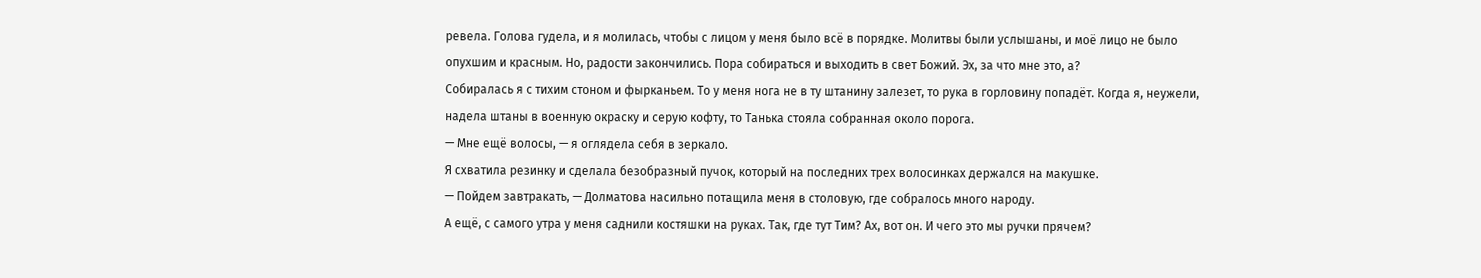ревела. Голова гудела, и я молилась, чтобы с лицом у меня было всё в порядке. Молитвы были услышаны, и моё лицо не было опухшим и красным. Но, радости закончились. Пора собираться и выходить в свет Божий. Эх, за что мне это, а?
Собиралась я с тихим стоном и фырканьем. То у меня нога не в ту штанину залезет, то рука в горловину попадёт. Когда я, неужели, надела штаны в военную окраску и серую кофту, то Танька стояла собранная около порога.
— Мне ещё волосы, — я оглядела себя в зеркало.
Я схватила резинку и сделала безобразный пучок, который на последних трех волосинках держался на макушке.
— Пойдем завтракать, — Долматова насильно потащила меня в столовую, где собралось много народу.
А ещё, с самого утра у меня саднили костяшки на руках. Так, где тут Тим? Ах, вот он. И чего это мы ручки прячем?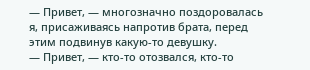— Привет, — многозначно поздоровалась я, присаживаясь напротив брата, перед этим подвинув какую-то девушку.
— Привет, — кто-то отозвался, кто-то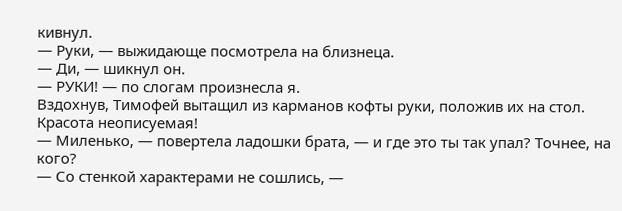кивнул.
— Руки, — выжидающе посмотрела на близнеца.
— Ди, — шикнул он.
— РУКИ! — по слогам произнесла я.
Вздохнув, Тимофей вытащил из карманов кофты руки, положив их на стол. Красота неописуемая!
— Миленько, — повертела ладошки брата, — и где это ты так упал? Точнее, на кого?
— Со стенкой характерами не сошлись, —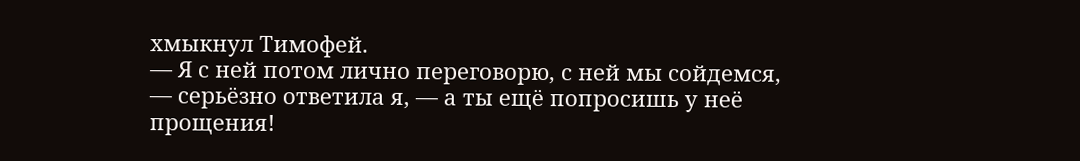хмыкнул Тимофей.
— Я с ней потом лично переговорю, с ней мы сойдемся, — серьёзно ответила я, — а ты ещё попросишь у неё прощения!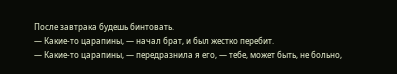После завтрака будешь бинтовать.
— Какие-то царапины, — начал брат, и был жестко перебит.
— Какие-то царапины, — передразнила я его, — тебе, может быть, не больно,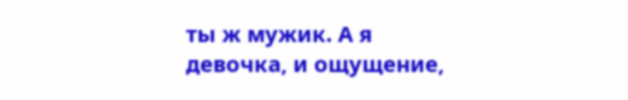ты ж мужик. А я девочка, и ощущение,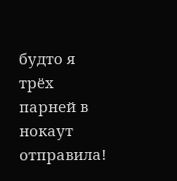будто я трёх парней в нокаут отправила!